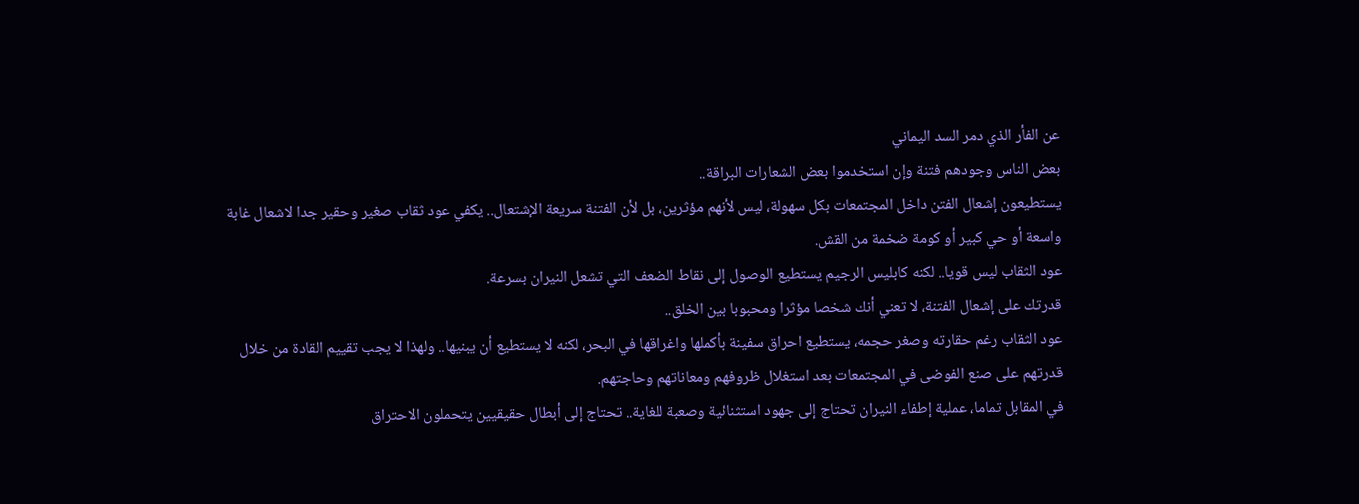عن الفأر الذي دمر السد اليماني
بعض الناس وجودهم فتنة وإن استخدموا بعض الشعارات البراقة..
يستطيعون إشعال الفتن داخل المجتمعات بكل سهولة، ليس لأنهم مؤثرين، بل لأن الفتنة سريعة الإشتعال.. يكفي عود ثقاب صغير وحقير جدا لاشعال غابة واسعة أو حي كبير أو كومة ضخمة من القش.
عود الثقاب ليس قويا.. لكنه كابليس الرجيم يستطيع الوصول إلى نقاط الضعف التي تشعل النيران بسرعة.
قدرتك على إشعال الفتنة، لا تعني أنك شخصا مؤثرا ومحبوبا بين الخلق..
عود الثقاب رغم حقارته وصغر حجمه، يستطيع احراق سفينة بأكملها واغراقها في البحر، لكنه لا يستطيع أن يبنيها.. ولهذا لا يجب تقييم القادة من خلال قدرتهم على صنع الفوضى في المجتمعات بعد استغلال ظروفهم ومعاناتهم وحاجتهم.
في المقابل تماما، عملية إطفاء النيران تحتاج إلى جهود استثنائية وصعبة للغاية.. تحتاج إلى أبطال حقيقيين يتحملون الاحتراق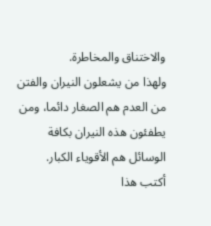والاختناق والمخاطرة.
ولهذا من يشعلون النيران والفتن من العدم هم الصغار دائما، ومن يطفئون هذه النيران بكافة الوسائل هم الأقوياء الكبار.
أكتب هذا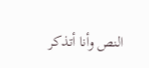النص وأنا أتذكر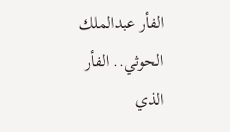الفأر عبدالملك الحوثي.. الفأر الذي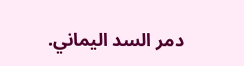دمر السد اليماني.